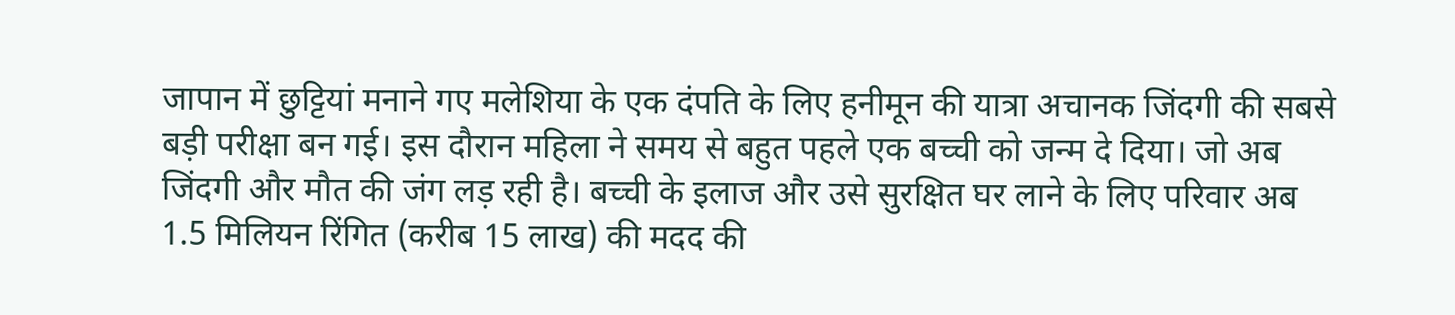जापान में छुट्टियां मनाने गए मलेशिया के एक दंपति के लिए हनीमून की यात्रा अचानक जिंदगी की सबसे बड़ी परीक्षा बन गई। इस दौरान महिला ने समय से बहुत पहले एक बच्ची को जन्म दे दिया। जो अब जिंदगी और मौत की जंग लड़ रही है। बच्ची के इलाज और उसे सुरक्षित घर लाने के लिए परिवार अब 1.5 मिलियन रिंगित (करीब 15 लाख) की मदद की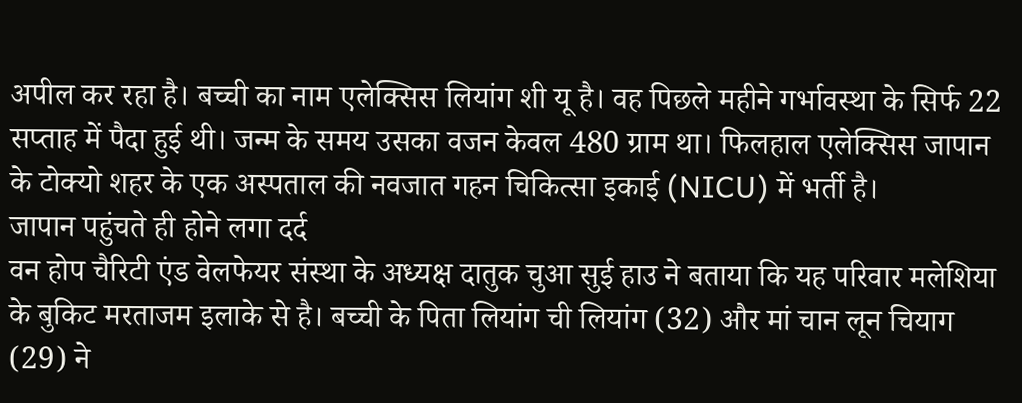अपील कर रहा है। बच्ची का नाम एलेक्सिस लियांग शी यू है। वह पिछले महीने गर्भावस्था के सिर्फ 22 सप्ताह में पैदा हुई थी। जन्म के समय उसका वजन केवल 480 ग्राम था। फिलहाल एलेक्सिस जापान के टोक्यो शहर के एक अस्पताल की नवजात गहन चिकित्सा इकाई (NICU) में भर्ती है।
जापान पहुंचते ही होने लगा दर्द
वन होप चैरिटी एंड वेलफेयर संस्था के अध्यक्ष दातुक चुआ सुई हाउ ने बताया कि यह परिवार मलेशिया के बुकिट मरताजम इलाके से है। बच्ची के पिता लियांग ची लियांग (32) और मां चान लून चियाग (29) ने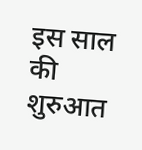इस साल की शुरुआत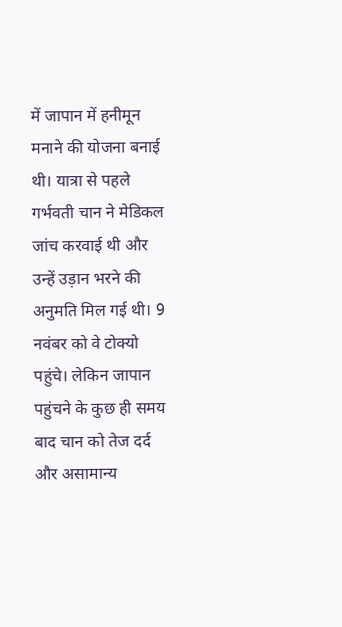में जापान में हनीमून मनाने की योजना बनाई थी। यात्रा से पहले गर्भवती चान ने मेडिकल जांच करवाई थी और उन्हें उड़ान भरने की अनुमति मिल गई थी। 9 नवंबर को वे टोक्यो पहुंचे। लेकिन जापान पहुंचने के कुछ ही समय बाद चान को तेज दर्द और असामान्य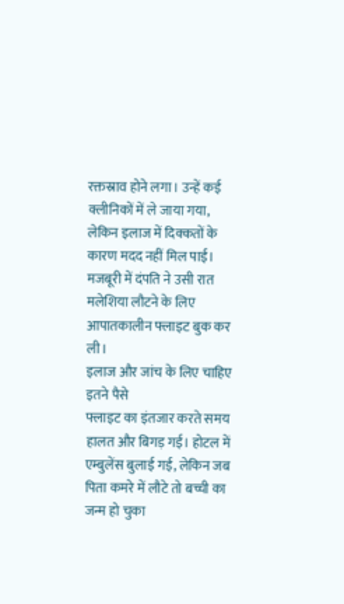रक्तस्राव होने लगा। उन्हें कई क्लीनिकों में ले जाया गया, लेकिन इलाज में दिक्कतों के कारण मदद नहीं मिल पाई। मजबूरी में दंपति ने उसी रात मलेशिया लौटने के लिए आपातकालीन फ्लाइट बुक कर ली।
इलाज और जांच के लिए चाहिए इतने पैसे
फ्लाइट का इंतजार करते समय हालत और बिगड़ गई। होटल में एम्बुलेंस बुलाई गई, लेकिन जब पिता कमरे में लौटे तो बच्ची का जन्म हो चुका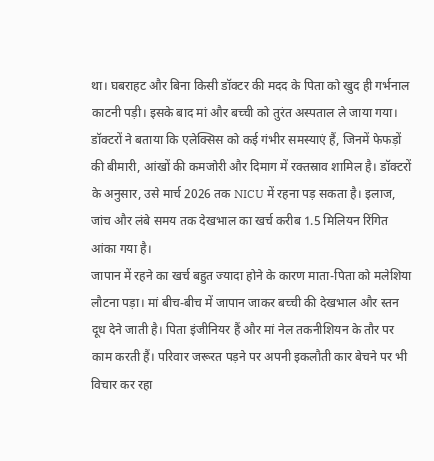था। घबराहट और बिना किसी डॉक्टर की मदद के पिता को खुद ही गर्भनाल काटनी पड़ी। इसके बाद मां और बच्ची को तुरंत अस्पताल ले जाया गया। डॉक्टरों ने बताया कि एलेक्सिस को कई गंभीर समस्याएं हैं, जिनमें फेफड़ों की बीमारी, आंखों की कमजोरी और दिमाग में रक्तस्राव शामिल है। डॉक्टरों के अनुसार, उसे मार्च 2026 तक NICU में रहना पड़ सकता है। इलाज, जांच और लंबे समय तक देखभाल का खर्च करीब 1.5 मिलियन रिंगित आंका गया है।
जापान में रहने का खर्च बहुत ज्यादा होने के कारण माता-पिता को मलेशिया लौटना पड़ा। मां बीच-बीच में जापान जाकर बच्ची की देखभाल और स्तन दूध देने जाती है। पिता इंजीनियर हैं और मां नेल तकनीशियन के तौर पर काम करती हैं। परिवार जरूरत पड़ने पर अपनी इकलौती कार बेचने पर भी विचार कर रहा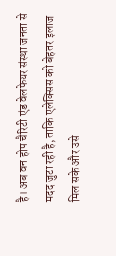है। अब वन होप चैरिटी एंड वेलफेयर संस्था जनता से मदद जुटा रही है, ताकि एलेक्सिस को बेहतर इलाज मिल सके और उसे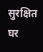सुरक्षित घर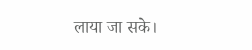लाया जा सके।